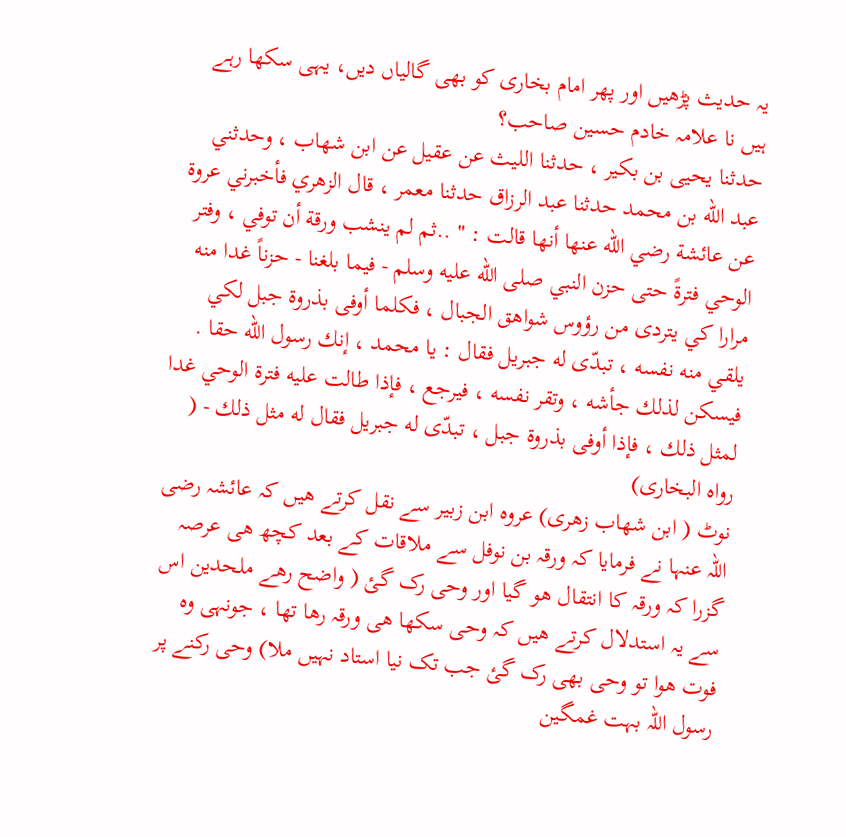یہ حدیث پڑھیں اور پھر امام بخاری کو بھی گالیاں دیں، یہی سکھا رہے ہیں نا علامہ خادم حسین صاحب؟
حدثنا يحيى بن بكير ، حدثنا الليث عن عقيل عن ابن شهاب ، وحدثني عبد الله بن محمد حدثنا عبد الرزاق حدثنا معمر ، قال الزهري فأخبرني عروة عن عائشة رضي الله عنها أنها قالت : " ..ثم لم ينشب ورقة أن توفي ، وفتر الوحي فترةً حتى حزن النبي صلى الله عليه وسلم - فيما بلغنا - حزناً غدا منه مرارا كي يتردى من رؤوس شواهق الجبال ، فكلما أوفى بذروة جبل لكي يلقي منه نفسه ، تبدّى له جبريل فقال : يا محمد ، إنك رسول الله حقا . فيسكن لذلك جأشه ، وتقر نفسه ، فيرجع ، فإذا طالت عليه فترة الوحي غدا لمثل ذلك ، فإذا أوفى بذروة جبل ، تبدّى له جبريل فقال له مثل ذلك - ( رواہ البخاری)
نوٹ ( ابن شھاب زھری) عروہ ابن زبیر سے نقل کرتے ھیں کہ عائشہ رضی اللہ عنہا نے فرمایا کہ ورقہ بن نوفل سے ملاقات کے بعد کچھ ھی عرصہ گزرا کہ ورقہ کا انتقال ھو گیا اور وحی رک گئ ( واضح رھے ملحدین اس سے یہ استدلال کرتے ھیں کہ وحی سکھا ھی ورقہ رھا تھا ، جونہی وہ فوت ھوا تو وحی بھی رک گئ جب تک نیا استاد نہیں ملا) وحی رکنے پر رسول اللہ بہت غمگین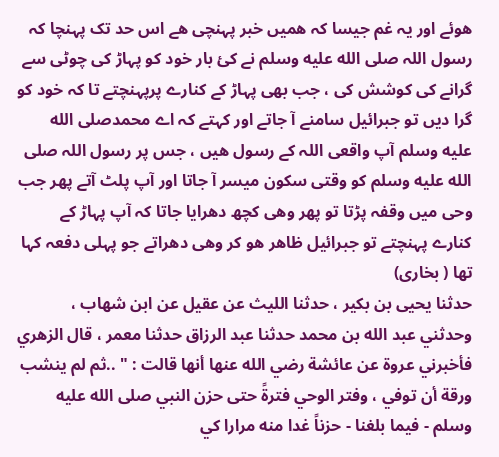ھوئے اور یہ غم جیسا کہ ھمیں خبر پہنچی ھے اس حد تک پہنچا کہ رسول اللہ صلى الله عليه وسلم نے کئ بار خود کو پہاڑ کی چوٹی سے گرانے کی کوشش کی ، جب بھی پہاڑ کے کنارے پرپہنچتے تا کہ خود کو گرا دیں تو جبرائیل سامنے آ جاتے اور کہتے کہ اے محمدصلى الله عليه وسلم آپ واقعی اللہ کے رسول ھیں ، جس پر رسول اللہ صلى الله عليه وسلم کو وقتی سکون میسر آ جاتا اور آپ پلٹ آتے پھر جب وحی میں وقفہ پڑتا تو پھر وھی کچھ دھرایا جاتا کہ آپ پہاڑ کے کنارے پہنچتے تو جبرائیل ظاھر ھو کر وھی دھراتے جو پہلی دفعہ کہا تھا ( بخاری)
حدثنا يحيى بن بكير ، حدثنا الليث عن عقيل عن ابن شهاب ، وحدثني عبد الله بن محمد حدثنا عبد الرزاق حدثنا معمر ، قال الزهري فأخبرني عروة عن عائشة رضي الله عنها أنها قالت : " ..ثم لم ينشب ورقة أن توفي ، وفتر الوحي فترةً حتى حزن النبي صلى الله عليه وسلم - فيما بلغنا - حزناً غدا منه مرارا كي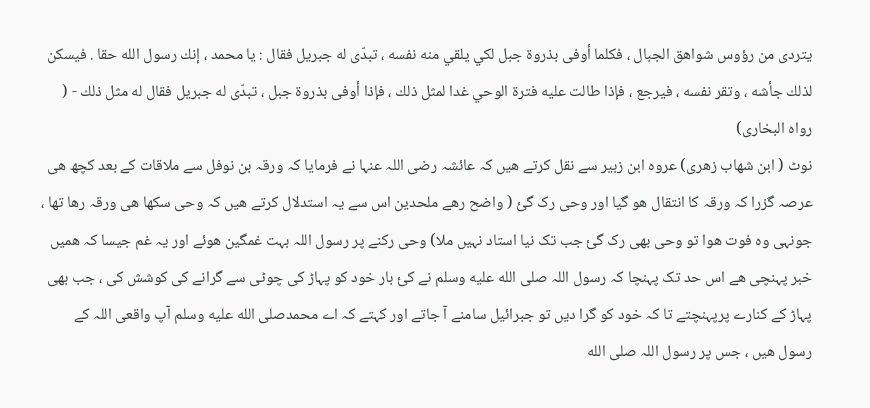يتردى من رؤوس شواهق الجبال ، فكلما أوفى بذروة جبل لكي يلقي منه نفسه ، تبدّى له جبريل فقال : يا محمد ، إنك رسول الله حقا . فيسكن لذلك جأشه ، وتقر نفسه ، فيرجع ، فإذا طالت عليه فترة الوحي غدا لمثل ذلك ، فإذا أوفى بذروة جبل ، تبدّى له جبريل فقال له مثل ذلك - ( رواہ البخاری)
نوٹ ( ابن شھاب زھری) عروہ ابن زبیر سے نقل کرتے ھیں کہ عائشہ رضی اللہ عنہا نے فرمایا کہ ورقہ بن نوفل سے ملاقات کے بعد کچھ ھی عرصہ گزرا کہ ورقہ کا انتقال ھو گیا اور وحی رک گئ ( واضح رھے ملحدین اس سے یہ استدلال کرتے ھیں کہ وحی سکھا ھی ورقہ رھا تھا ، جونہی وہ فوت ھوا تو وحی بھی رک گئ جب تک نیا استاد نہیں ملا) وحی رکنے پر رسول اللہ بہت غمگین ھوئے اور یہ غم جیسا کہ ھمیں خبر پہنچی ھے اس حد تک پہنچا کہ رسول اللہ صلى الله عليه وسلم نے کئ بار خود کو پہاڑ کی چوٹی سے گرانے کی کوشش کی ، جب بھی پہاڑ کے کنارے پرپہنچتے تا کہ خود کو گرا دیں تو جبرائیل سامنے آ جاتے اور کہتے کہ اے محمدصلى الله عليه وسلم آپ واقعی اللہ کے رسول ھیں ، جس پر رسول اللہ صلى الله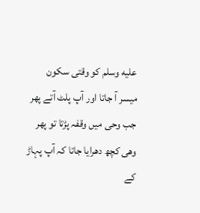عليه وسلم کو وقتی سکون میسر آ جاتا اور آپ پلٹ آتے پھر جب وحی میں وقفہ پڑتا تو پھر وھی کچھ دھرایا جاتا کہ آپ پہاڑ کے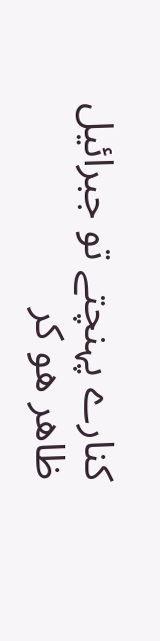کنارے پہنچتے تو جبرائیل ظاھر ھو کر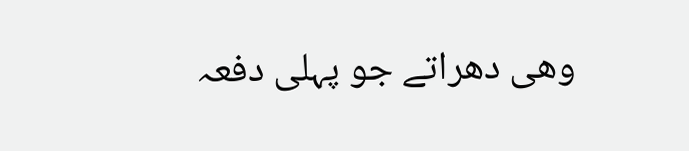وھی دھراتے جو پہلی دفعہ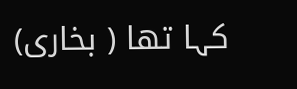کہا تھا ( بخاری)